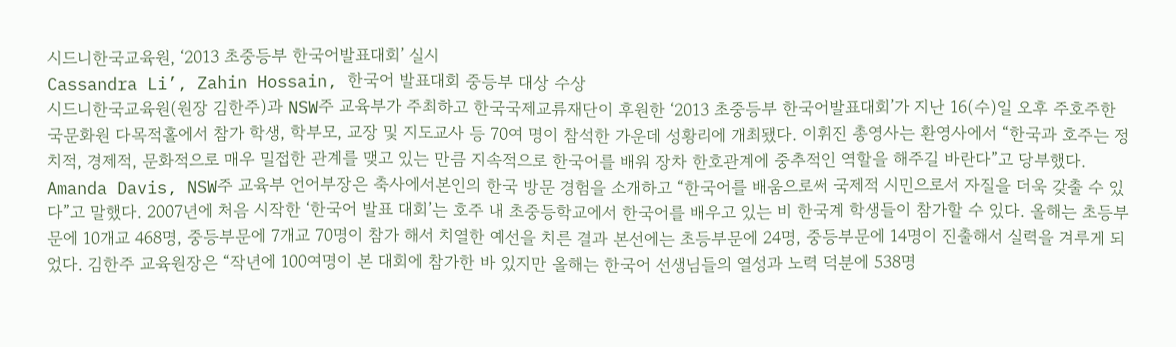시드니한국교육원, ‘2013 초중등부 한국어발표대회’ 실시
Cassandra Li’, Zahin Hossain, 한국어 발표대회 중등부 대상 수상
시드니한국교육원(원장 김한주)과 NSW주 교육부가 주최하고 한국국제교류재단이 후원한 ‘2013 초중등부 한국어발표대회’가 지난 16(수)일 오후 주호주한국문화원 다목적홀에서 참가 학생, 학부모, 교장 및 지도교사 등 70여 명이 참석한 가운데 성황리에 개최됐다. 이휘진 총영사는 환영사에서 “한국과 호주는 정치적, 경제적, 문화적으로 매우 밀접한 관계를 맺고 있는 만큼 지속적으로 한국어를 배워 장차 한호관계에 중추적인 역할을 해주길 바란다”고 당부했다. Amanda Davis, NSW주 교육부 언어부장은 축사에서본인의 한국 방문 경험을 소개하고 “한국어를 배움으로써 국제적 시민으로서 자질을 더욱 갖출 수 있다”고 말했다. 2007년에 처음 시작한 ‘한국어 발표 대회’는 호주 내 초중등학교에서 한국어를 배우고 있는 비 한국계 학생들이 참가할 수 있다. 올해는 초등부문에 10개교 468명, 중등부문에 7개교 70명이 참가 해서 치열한 예선을 치른 결과 본선에는 초등부문에 24명, 중등부문에 14명이 진출해서 실력을 겨루게 되었다. 김한주 교육원장은 “작년에 100여명이 본 대회에 참가한 바 있지만 올해는 한국어 선생님들의 열성과 노력 덕분에 538명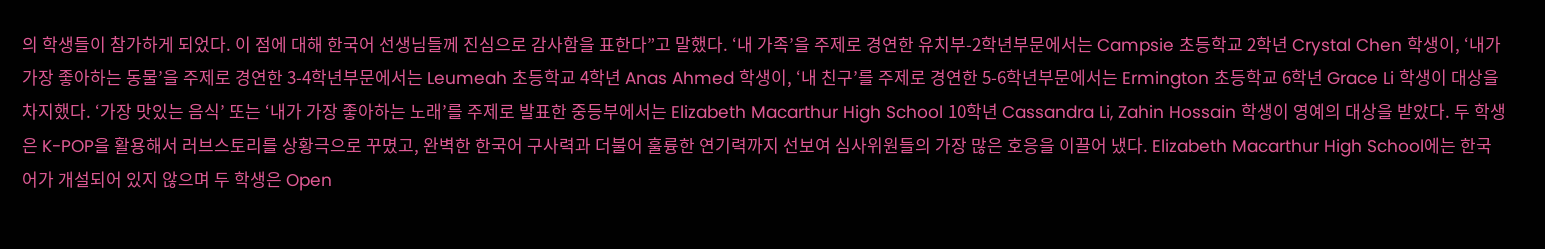의 학생들이 참가하게 되었다. 이 점에 대해 한국어 선생님들께 진심으로 감사함을 표한다”고 말했다. ‘내 가족’을 주제로 경연한 유치부-2학년부문에서는 Campsie 초등학교 2학년 Crystal Chen 학생이, ‘내가 가장 좋아하는 동물’을 주제로 경연한 3-4학년부문에서는 Leumeah 초등학교 4학년 Anas Ahmed 학생이, ‘내 친구’를 주제로 경연한 5-6학년부문에서는 Ermington 초등학교 6학년 Grace Li 학생이 대상을 차지했다. ‘가장 맛있는 음식’ 또는 ‘내가 가장 좋아하는 노래’를 주제로 발표한 중등부에서는 Elizabeth Macarthur High School 10학년 Cassandra Li, Zahin Hossain 학생이 영예의 대상을 받았다. 두 학생은 K-POP을 활용해서 러브스토리를 상황극으로 꾸몄고, 완벽한 한국어 구사력과 더불어 훌륭한 연기력까지 선보여 심사위원들의 가장 많은 호응을 이끌어 냈다. Elizabeth Macarthur High School에는 한국어가 개설되어 있지 않으며 두 학생은 Open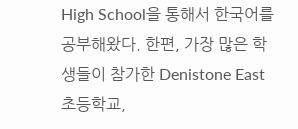High School을 통해서 한국어를 공부해왔다. 한편, 가장 많은 학생들이 참가한 Denistone East 초등학교,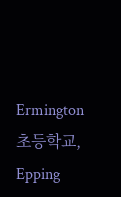Ermington 초등학교, Epping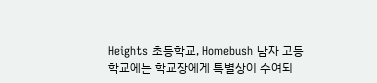Heights 초등학교, Homebush 남자 고등학교에는 학교장에게 특별상이 수여되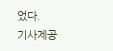었다.
기사제공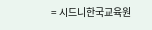= 시드니한국교육원